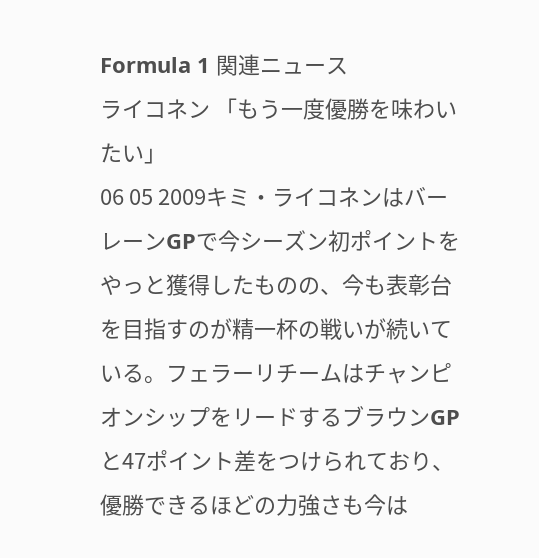Formula 1 関連ニュース
ライコネン 「もう一度優勝を味わいたい」
06 05 2009キミ・ライコネンはバーレーンGPで今シーズン初ポイントをやっと獲得したものの、今も表彰台を目指すのが精一杯の戦いが続いている。フェラーリチームはチャンピオンシップをリードするブラウンGPと47ポイント差をつけられており、優勝できるほどの力強さも今は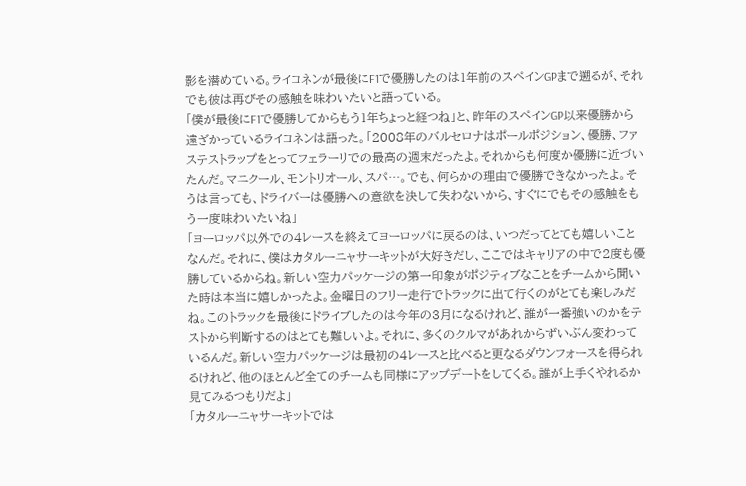影を潜めている。ライコネンが最後にF1で優勝したのは1年前のスペインGPまで遡るが、それでも彼は再びその感触を味わいたいと語っている。
「僕が最後にF1で優勝してからもう1年ちょっと経つね」と、昨年のスペインGP以来優勝から遠ざかっているライコネンは語った。「2008年のバルセロナはポールポジション、優勝、ファステストラップをとってフェラーリでの最高の週末だったよ。それからも何度か優勝に近づいたんだ。マニクール、モントリオール、スパ…。でも、何らかの理由で優勝できなかったよ。そうは言っても、ドライバーは優勝への意欲を決して失わないから、すぐにでもその感触をもう一度味わいたいね」
「ヨーロッパ以外での4レースを終えてヨーロッパに戻るのは、いつだってとても嬉しいことなんだ。それに、僕はカタルーニャサーキットが大好きだし、ここではキャリアの中で2度も優勝しているからね。新しい空力パッケージの第一印象がポジティブなことをチームから聞いた時は本当に嬉しかったよ。金曜日のフリー走行でトラックに出て行くのがとても楽しみだね。このトラックを最後にドライブしたのは今年の3月になるけれど、誰が一番強いのかをテストから判断するのはとても難しいよ。それに、多くのクルマがあれからずいぶん変わっているんだ。新しい空力パッケージは最初の4レースと比べると更なるダウンフォースを得られるけれど、他のほとんど全てのチームも同様にアップデートをしてくる。誰が上手くやれるか見てみるつもりだよ」
「カタルーニャサーキットでは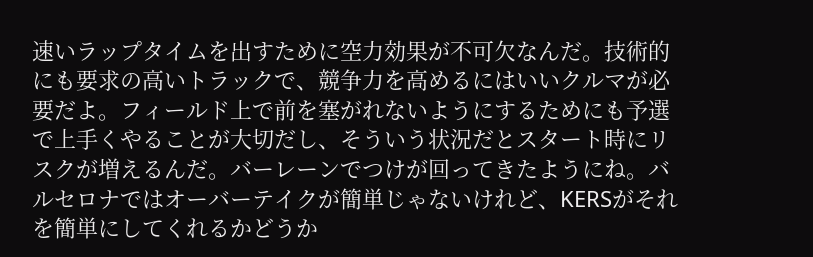速いラップタイムを出すために空力効果が不可欠なんだ。技術的にも要求の高いトラックで、競争力を高めるにはいいクルマが必要だよ。フィールド上で前を塞がれないようにするためにも予選で上手くやることが大切だし、そういう状況だとスタート時にリスクが増えるんだ。バーレーンでつけが回ってきたようにね。バルセロナではオーバーテイクが簡単じゃないけれど、KERSがそれを簡単にしてくれるかどうか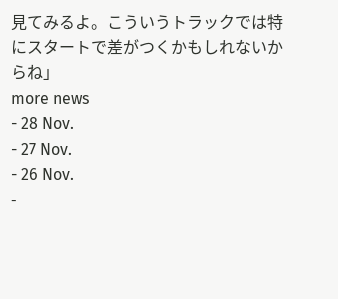見てみるよ。こういうトラックでは特にスタートで差がつくかもしれないからね」
more news
- 28 Nov.
- 27 Nov.
- 26 Nov.
-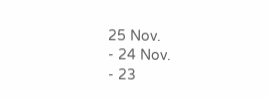25 Nov.
- 24 Nov.
- 23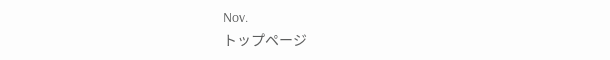Nov.
トップページ